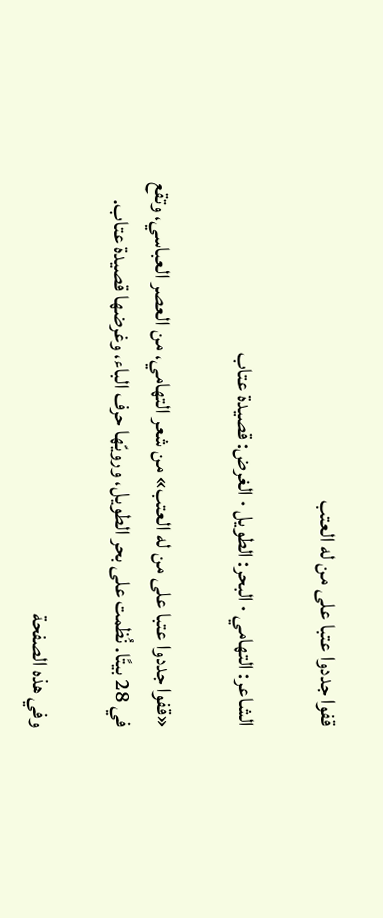قفوا جددوا عتبا على من له العتب

الشاعر: التهامي · البحر: الطويل · الغرض: قصيدة عتاب

«قفوا جددوا عتبا على من له العتب» من شعر التهامي، من العصر العباسي، وتقع في 28 بيتًا. نُظمت على بحر الطويل، ورويّها حرف الباء، وغرضها قصيدة عتاب.

وفي هذه الصفحة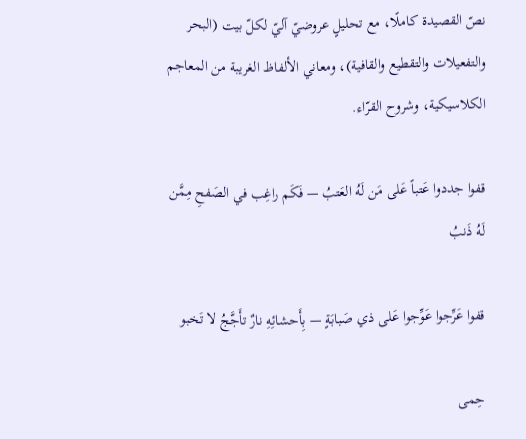نصّ القصيدة كاملًا، مع تحليلٍ عروضيّ آليّ لكلّ بيت (البحر والتفعيلات والتقطيع والقافية)، ومعاني الألفاظ الغريبة من المعاجم الكلاسيكية، وشروح القرّاء.

قفوا جددوا عَتباً عَلى مَن لَهُ العَتبُ — فَكَم راغِب في الصَفحِ مِمَّن لَهُ ذَنبُ

قفوا عَرِّجوا عَوِّجوا عَلى ذي صَبابَةٍ — بِأَحشائِهِ نارٌ تأَجَّجُ لا تَخبو

حِمى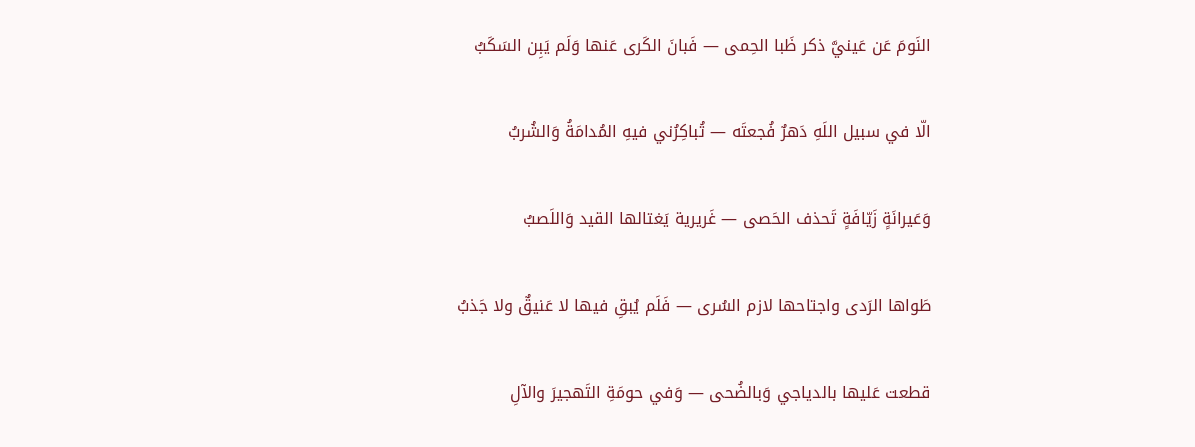النَومَ عَن عَينيَّ ذكر ظَبا الحِمى — فَبانَ الكَرى عَنها وَلَم يَبِن السَكَبُ

الّا في سبيل اللَهِ دَهرٌ فُجعتَه — تُباكِرُني فيهِ المُدامَةُ وَالشُربُ

وَعَيرانَةٍ زَيّافَةٍ تَحذف الحَصى — غَريرية يَغتالها القيد وَاللَصبُ

طَواها الرَدى واجتاحها لازم السُرى — فَلَم يُبقِ فيها لا عَنيقٌ ولا جَذبُ

قطعت عَليها بالدياجي وَبالضُحى — وَفي حومَةِ التَهجيرَ والآلِ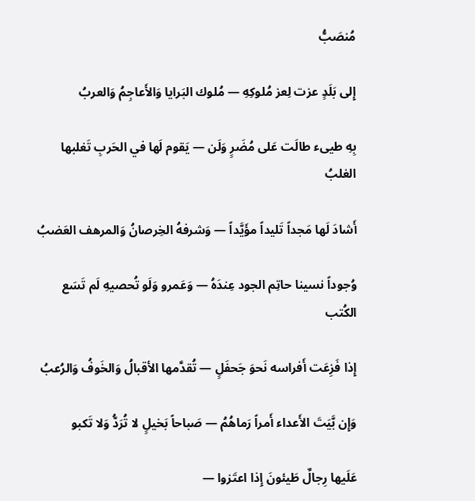مُنصَبُّ

إِلى بَلَدٍ عزت لِعز مُلوكِهِ — مُلوك البَرايا وَالأَعاجِمُ وَالعربُ

بِهِ طيىء طالَت عَلى مُضَرٍ وَلَن — يَقوم لَها في الحَربِ تَغلبها الغلبُ

أَشادَ لَها مَجداً تَليداً مؤَيَّداً — وَشرفهُ الخِرصانُ وَالمرهف العَضبُ

وُجوداً نسينا حاتِم الجود عِندَهُ — وَعَمرو وَلَو تُحصيهِ لَم تَسَع الكُتب

إِذا فَزِعَت أَفراسه نَحوَ جَحفَلٍ — تُقدَّمها الأقبالُ وَالخَوفُ وَالرُعبُ

وَإِن بَّيَتَ الأَعداء أَمراً رَماهُمُ — صَباحاً بَخيلٍ لا تُرَدُّ وَلا تَكبو

عَلَيها رِجالٌ طَيئونَ إِذا اعتَزوا —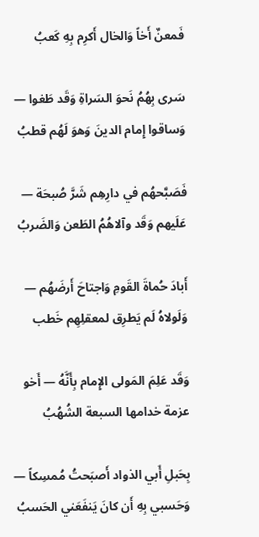فَمعنٌ أَخاً وَالخال أَكرِم بِهِ كَعبُ

سَرى بِهُمُ نَحوَ السَراةِ وَقَد طَغوا — وَساقوا إِمام الدينَ وَهوَ لَهُم قطبُ

فَصَبَّحهُم في دارِهِم شَرَّ صُبحَة — عَلَيهم وَقَد وآلاهُمُ الطَعن وَالضَربُ

أَبادَ حُماةَ القَومِ وَاجتاحَ أَرضَهُم — وَلَولاهُ لَم يَطرِق لمعقلِهِم خَطب

وَقَد عَلِمَ المَولى الإِمام بِأَنَّهُ — أَخو عزمة خدامها السبعة الشُهُبُ

بِحَبلِ أَبي الذواد أَصبَحتُ مُمسِكاً — وَحَسبي بِهِ أَن كانَ يَنفَعَني الحَسبُ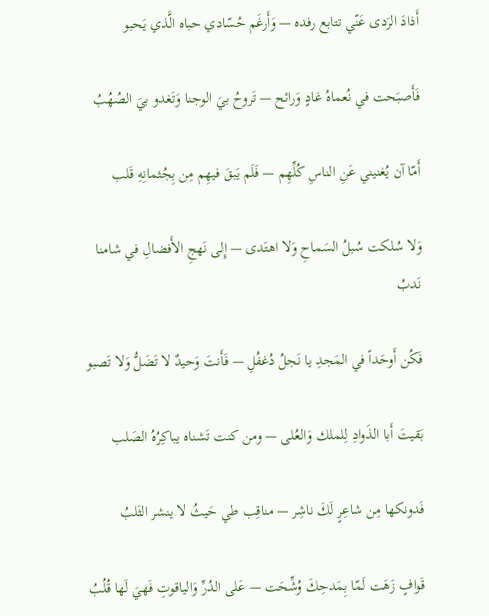أَذادَ الرَدى عَنّي تتابع رفده — وَأَرغَم حُسّادي حباه الَّذي يَحبو

فَأَصبَحت في نُعماهُ غادٍ وَرائح — تَروحُ بيَ الوجنا وَتَغدو بيَ الصُهُبُ

أَمّا آن يُغنيني عَنِ الناسِ كُلِّهِم — فَلَم يَبقَ فيهِم مِن بِجُثمانِهِ قَلب

وَلا سُلكت سُبلُ السَماحِ وَلا اهتَدى — إِلى نَهجِ الأَفضالِ في شامنا نَدبُ

فَكُن أَوحَداً في المَجدِ يا نَجلُ دُغفُلِ — فَأَنتَ وَحيدٌ لا تَضَلُّ وَلا تَصبو

بَقيتَ أَبا الذَوادِ لِلملك وَالعُلى — ومن كنت تَشناه يباكِرُهُ الصَلب

فَدونكها مِن شاعِرٍ لَكَ ناشِر — مناقِب طي حَيثُ لا ينشر الثَلبُ

قَوافٍ زَهَت لَمّا بِمَدحِكَ وُشِّحَت — عَلى الدُرِّ وَالياقوتِ فَهيَ لَها قُلُبُ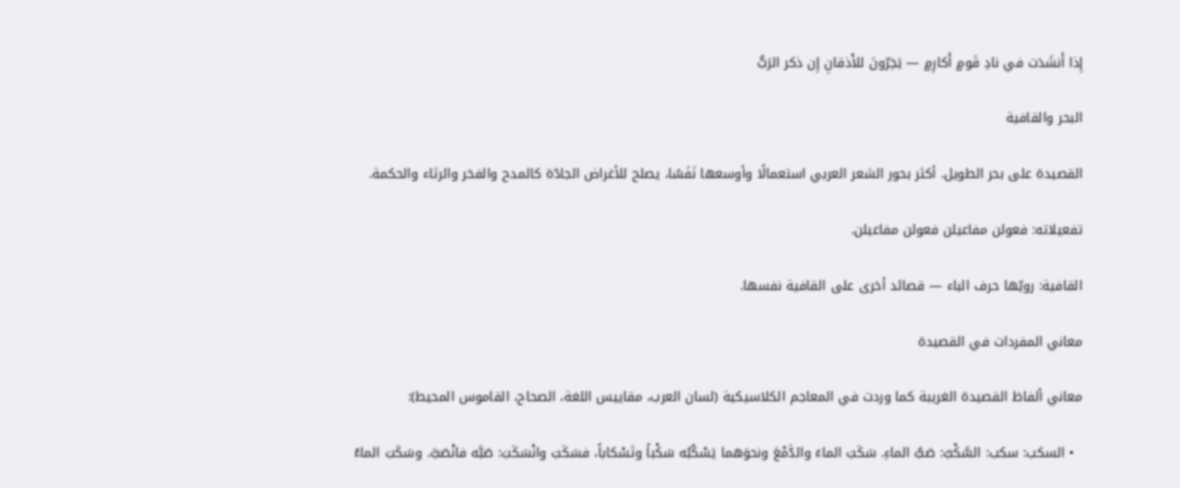إِذا أَنشَدَت في نادِ قَومٍ أَكارِمٍ — يَخِرّونَ للأَذقانِ إِن ذكر الرَبُّ

البحر والقافية

القصيدة على بحر الطويل. أكثر بحور الشعر العربي استعمالًا وأوسعها نَفَسًا، يصلح للأغراض الجادّة كالمدح والفخر والرثاء والحكمة.

تفعيلاته: فعولن مفاعيلن فعولن مفاعيلن.

القافية: رويّها حرف الباء — قصائد أخرى على القافية نفسها.

معاني المفردات في القصيدة

معاني ألفاظ القصيدة الغريبة كما وردت في المعاجم الكلاسيكية (لسان العرب، مقاييس اللغة، الصحاح، القاموس المحيط):

  • السكب: سكب: السَّكْبُ: صَبُّ الماءِ. سَكَبَ الماءَ والدَّمْعَ ونحوَهما يَسْكُبُه سَكْباً وتَسْكاباً، فسَكَبَ وانْسَكَبَ: صَبَّه فانْصَبَّ. وسَكَبَ الماءُ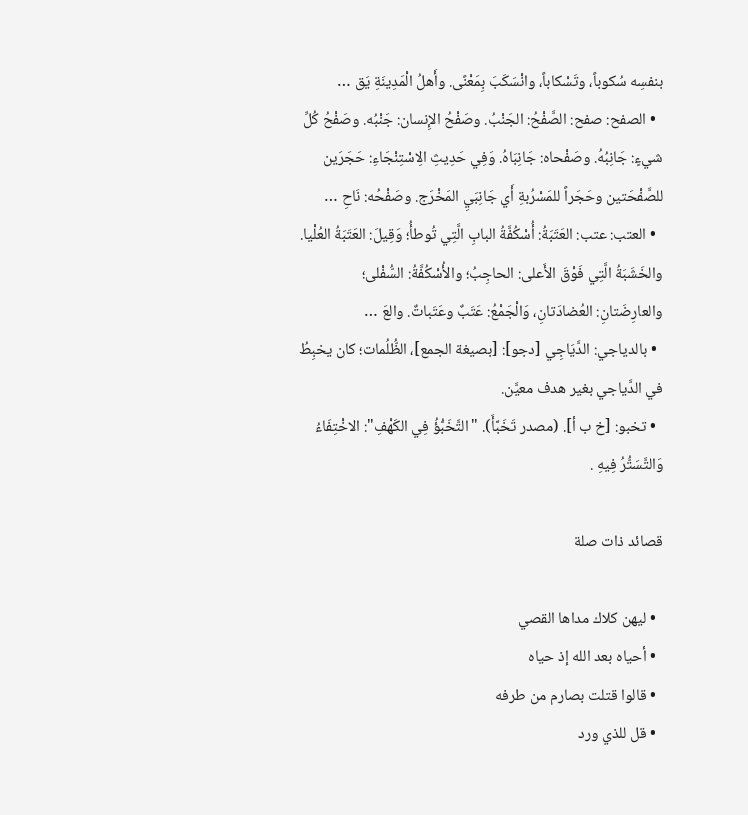بنفسِه سُكوباً، وتَسْكاباً، وانْسَكَبَ بِمَعْنًى. وأَهلُ الْمَدِينَةِ يَق …
  • الصفح: صفح: الصَّفْحُ: الجَنْبُ. وصَفْحُ الإِنسان: جَنْبُه. وصَفْحُ كُلِّ شيءٍ: جَانِبُهُ. وصَفْحاه: جَانِبَاهُ. وَفِي حَدِيثِ الِاسْتِنْجَاءِ: حَجَرَين للصَّفْحَتين وحَجَراً للمَسْرُبةِ أَي جَانِبَيِ المَخْرَج. وصَفْحُه: نَاحِ …
  • العتب: عتب: العَتَبَةُ: أُسْكُفَّةُ البابِ الَّتِي تُوطأُ؛ وَقِيلَ: العَتَبَةُ العُلْيا. والخَشَبَةُ الَّتِي فَوْقَ الأَعلى: الحاجِبُ؛ والأُسْكُفَّةُ: السُّفْلى؛ والعارِضَتانِ: العُضادَتانِ، وَالْجَمْعُ: عَتَبٌ وعَتَباتٌ. والعَ …
  • بالدياجي: الدَّيَاجِي [دجو]: [بصيغة الجمع]، الظُّلُمات؛ كان يخبِطُ في الدَّياجي بغير هدف معيَّن.
  • تخبو: [خ ب أ]. (مصدر تَخَبَّأَ). "التَّخَبُّؤُ فِي الكَهْفِ": الاخْتِفَاءُ وَالتَّسَتُّرُ فِيهِ .

قصائد ذات صلة

  • ليهن كلاك مداها القصي
  • أحياه بعد الله إذ حياه
  • قالوا قتلت بصارم من طرفه
  • قل للذي ورد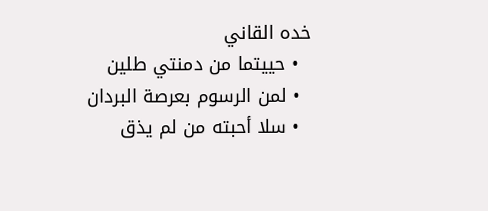خده القاني
  • حييتما من دمنتي طلين
  • لمن الرسوم بعرصة البردان
  • سلا أحبته من لم يذق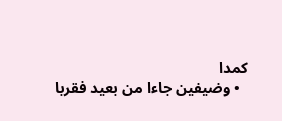كمدا
  • وضيفين جاءا من بعيد فقربا